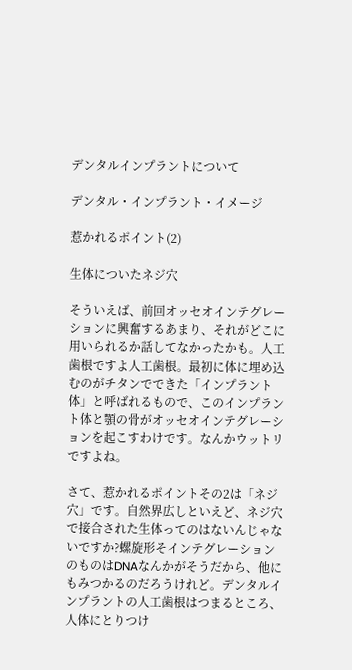デンタルインプラントについて

デンタル・インプラント・イメージ

惹かれるポイント(2)

生体についたネジ穴

そういえば、前回オッセオインテグレーションに興奮するあまり、それがどこに用いられるか話してなかったかも。人工歯根ですよ人工歯根。最初に体に埋め込むのがチタンでできた「インプラント体」と呼ばれるもので、このインプラント体と顎の骨がオッセオインテグレーションを起こすわけです。なんかウットリですよね。

さて、惹かれるポイントその2は「ネジ穴」です。自然界広しといえど、ネジ穴で接合された生体ってのはないんじゃないですか?螺旋形そインテグレーションのものはDNAなんかがそうだから、他にもみつかるのだろうけれど。デンタルインプラントの人工歯根はつまるところ、人体にとりつけ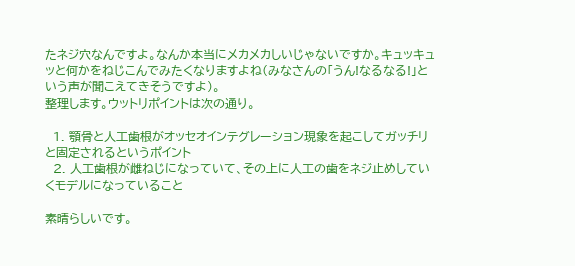たネジ穴なんですよ。なんか本当にメカメカしいじゃないですか。キュッキュッと何かをねじこんでみたくなりますよね(みなさんの「うん!なるなる!」という声が聞こえてきそうですよ)。
整理します。ウットリポイントは次の通り。

  1. 顎骨と人工歯根がオッセオインテグレーション現象を起こしてガッチリと固定されるというポイント
  2. 人工歯根が雌ねじになっていて、その上に人工の歯をネジ止めしていくモデルになっていること

素晴らしいです。